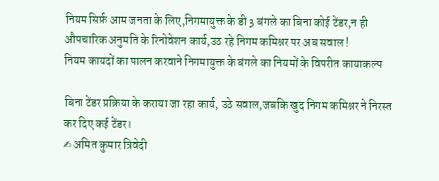नियम सिर्फ़ आम जनता के लिए,निगमायुक्त के डी 3 बंगले का बिना कोई टेंडर,न ही औपचारिक अनुमति के रिनोवेशन कार्य,उठ रहे निगम कमिश्नर पर अब सवाल !
नियम कायदों का पालन करवाने निगमायुक्त के बंगले का नियमों के विपरीत कायाकल्प

बिना टेंडर प्रक्रिया के कराया जा रहा कार्य, उठे सवाल,जबकि खुद निगम कमिश्नर ने निरस्त कर दिए कई टेंडर।
✍ अमित कुमार त्रिवेदी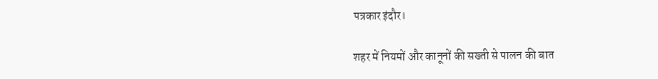पत्रकार इंदौर।

शहर में नियमों और कानूनों की सख्ती से पालन की बात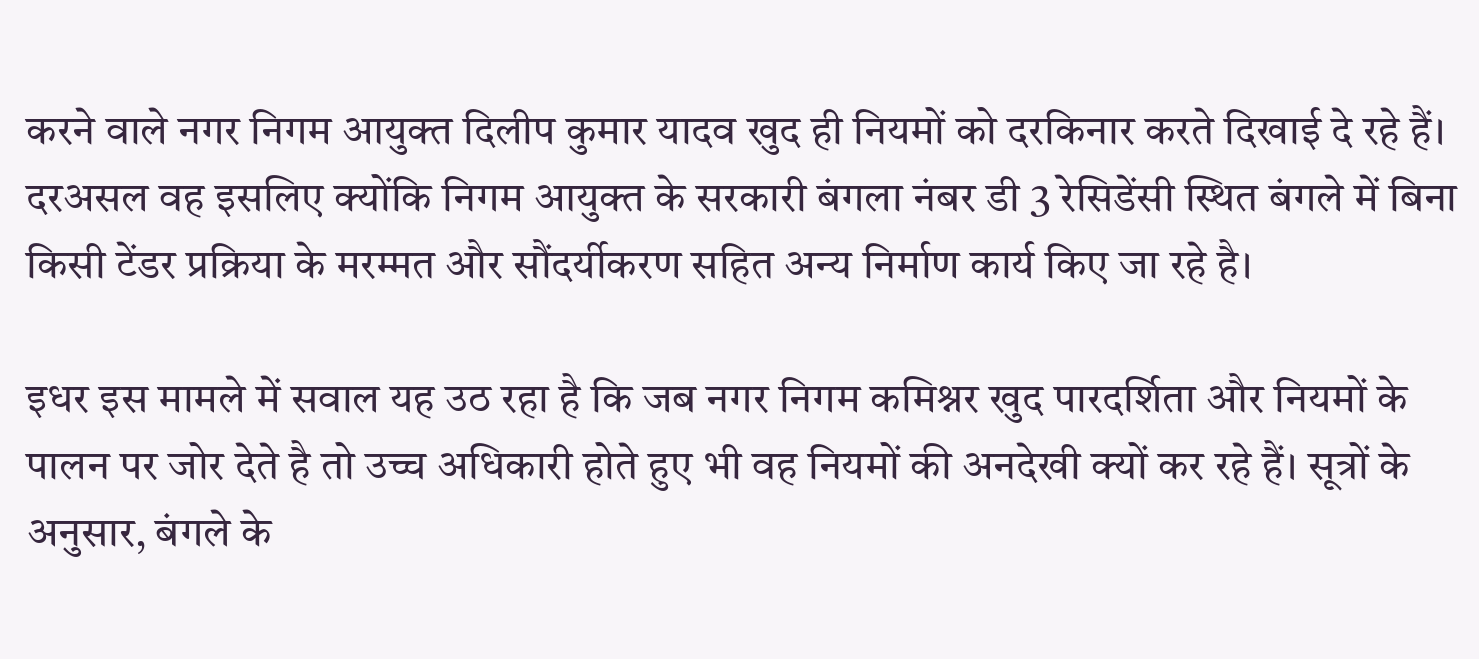करने वाले नगर निगम आयुक्त दिलीप कुमार यादव खुद ही नियमों को दरकिनार करते दिखाई दे रहे हैं। दरअसल वह इसलिए क्योंकि निगम आयुक्त के सरकारी बंगला नंबर डी 3 रेसिडेंसी स्थित बंगले में बिना किसी टेंडर प्रक्रिया के मरम्मत और सौंदर्यीकरण सहित अन्य निर्माण कार्य किए जा रहे है।

इधर इस मामले में सवाल यह उठ रहा है कि जब नगर निगम कमिश्नर खुद पारदर्शिता और नियमों के पालन पर जोर देते है तो उच्च अधिकारी होते हुए भी वह नियमों की अनदेखी क्यों कर रहे हैं। सूत्रों के अनुसार, बंगले के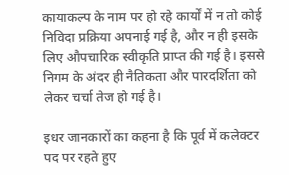कायाकल्प के नाम पर हो रहे कार्यों में न तो कोई निविदा प्रक्रिया अपनाई गई है, और न ही इसके लिए औपचारिक स्वीकृति प्राप्त की गई है। इससे निगम के अंदर ही नैतिकता और पारदर्शिता को लेकर चर्चा तेज हो गई है।

इधर जानकारों का कहना है कि पूर्व में कलेक्टर पद पर रहते हुए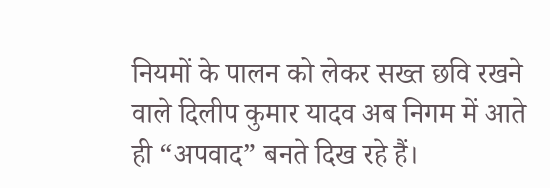नियमों के पालन को लेकर सख्त छवि रखने वाले दिलीप कुमार यादव अब निगम में आते ही “अपवाद” बनते दिख रहे हैं।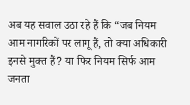अब यह सवाल उठा रहे हैं कि “जब नियम आम नागरिकों पर लागू हैं, तो क्या अधिकारी इनसे मुक्त हैं? या फिर नियम सिर्फ आम जनता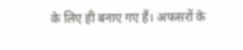के लिए ही बनाए गए हैं। अफसरों के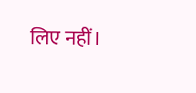लिए नहीं।